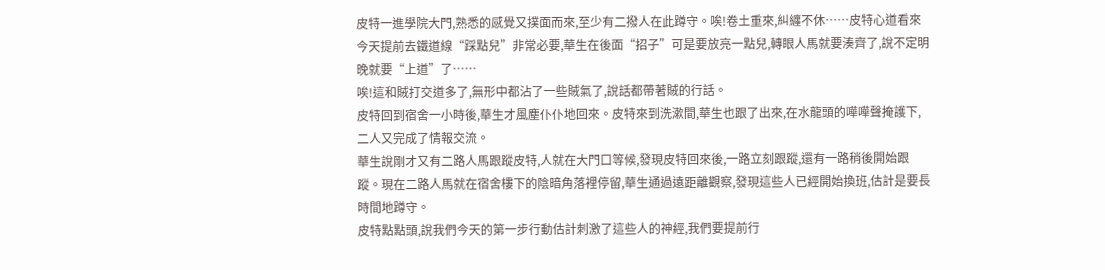皮特一進學院大門,熟悉的感覺又撲面而來,至少有二撥人在此蹲守。唉!卷土重來,糾纏不休……皮特心道看來今天提前去鐵道線“踩點兒”非常必要,華生在後面“招子”可是要放亮一點兒,轉眼人馬就要湊齊了,說不定明晚就要“上道”了……
唉!這和賊打交道多了,無形中都沾了一些賊氣了,說話都帶著賊的行話。
皮特回到宿舍一小時後,華生才風塵仆仆地回來。皮特來到洗漱間,華生也跟了出來,在水龍頭的嘩嘩聲掩護下,二人又完成了情報交流。
華生說剛才又有二路人馬跟蹤皮特,人就在大門口等候,發現皮特回來後,一路立刻跟蹤,還有一路稍後開始跟蹤。現在二路人馬就在宿舍樓下的陰暗角落裡停留,華生通過遠距離觀察,發現這些人已經開始換班,估計是要長時間地蹲守。
皮特點點頭,說我們今天的第一步行動估計刺激了這些人的神經,我們要提前行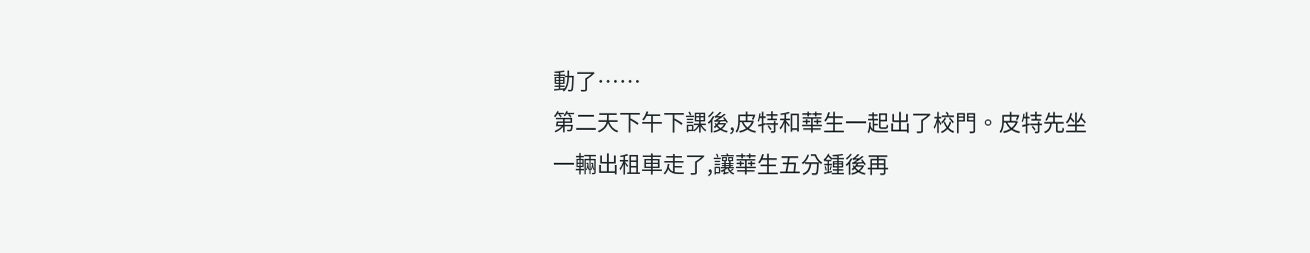動了……
第二天下午下課後,皮特和華生一起出了校門。皮特先坐一輛出租車走了,讓華生五分鍾後再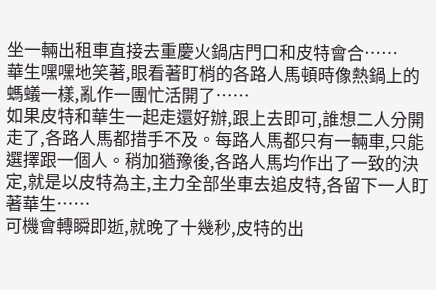坐一輛出租車直接去重慶火鍋店門口和皮特會合……
華生嘿嘿地笑著,眼看著盯梢的各路人馬頓時像熱鍋上的螞蟻一樣,亂作一團忙活開了……
如果皮特和華生一起走還好辦,跟上去即可,誰想二人分開走了,各路人馬都措手不及。每路人馬都只有一輛車,只能選擇跟一個人。稍加猶豫後,各路人馬均作出了一致的決定,就是以皮特為主,主力全部坐車去追皮特,各留下一人盯著華生……
可機會轉瞬即逝,就晚了十幾秒,皮特的出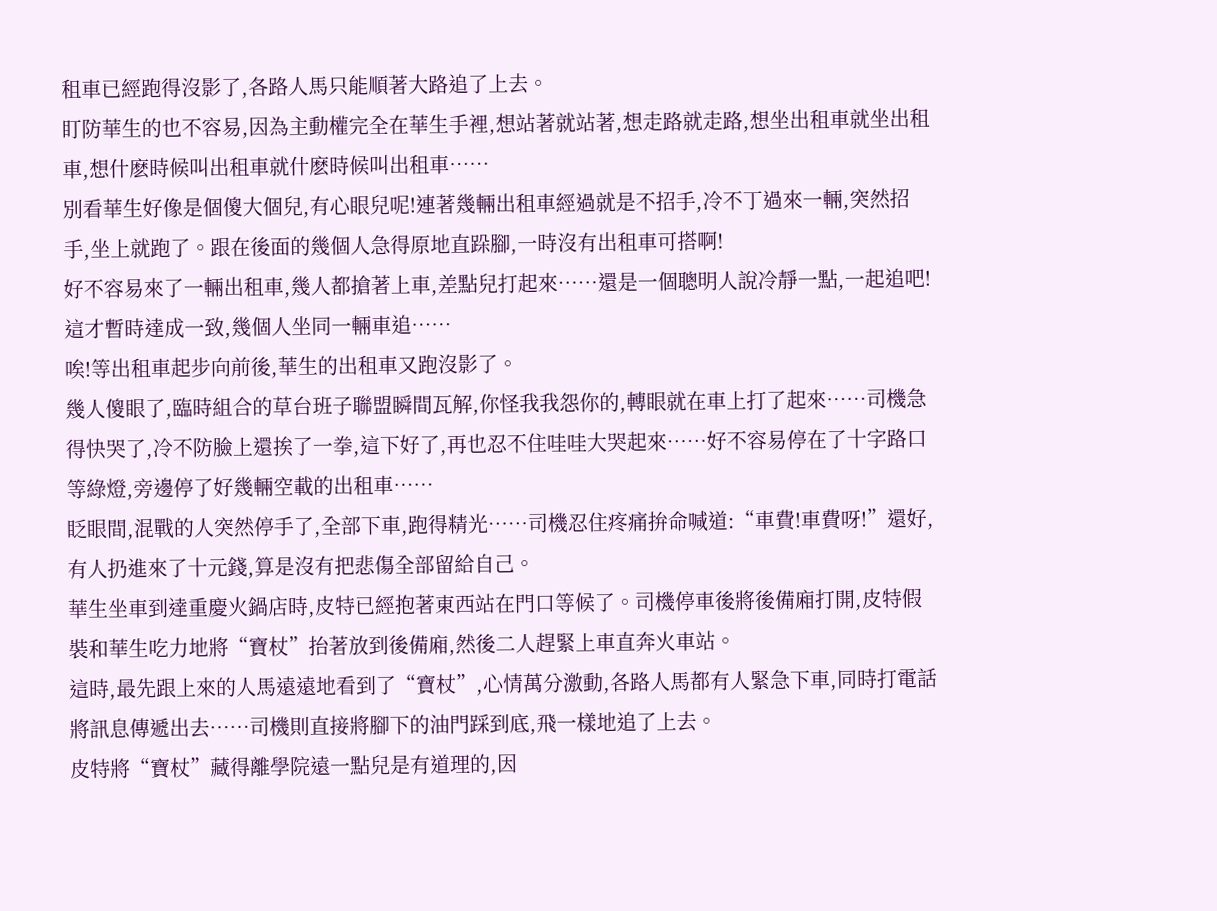租車已經跑得沒影了,各路人馬只能順著大路追了上去。
盯防華生的也不容易,因為主動權完全在華生手裡,想站著就站著,想走路就走路,想坐出租車就坐出租車,想什麽時候叫出租車就什麽時候叫出租車……
別看華生好像是個傻大個兒,有心眼兒呢!連著幾輛出租車經過就是不招手,冷不丁過來一輛,突然招手,坐上就跑了。跟在後面的幾個人急得原地直跺腳,一時沒有出租車可搭啊!
好不容易來了一輛出租車,幾人都搶著上車,差點兒打起來……還是一個聰明人說冷靜一點,一起追吧!這才暫時達成一致,幾個人坐同一輛車追……
唉!等出租車起步向前後,華生的出租車又跑沒影了。
幾人傻眼了,臨時組合的草台班子聯盟瞬間瓦解,你怪我我怨你的,轉眼就在車上打了起來……司機急得快哭了,冷不防臉上還挨了一拳,這下好了,再也忍不住哇哇大哭起來……好不容易停在了十字路口等綠燈,旁邊停了好幾輛空載的出租車……
眨眼間,混戰的人突然停手了,全部下車,跑得精光……司機忍住疼痛拚命喊道:“車費!車費呀!”還好,有人扔進來了十元錢,算是沒有把悲傷全部留給自己。
華生坐車到達重慶火鍋店時,皮特已經抱著東西站在門口等候了。司機停車後將後備廂打開,皮特假裝和華生吃力地將“寶杖”抬著放到後備廂,然後二人趕緊上車直奔火車站。
這時,最先跟上來的人馬遠遠地看到了“寶杖”,心情萬分激動,各路人馬都有人緊急下車,同時打電話將訊息傳遞出去……司機則直接將腳下的油門踩到底,飛一樣地追了上去。
皮特將“寶杖”藏得離學院遠一點兒是有道理的,因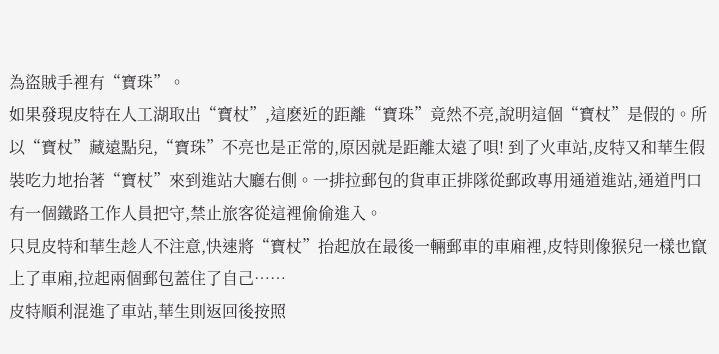為盜賊手裡有“寶珠”。
如果發現皮特在人工湖取出“寶杖”,這麽近的距離“寶珠”竟然不亮,說明這個“寶杖”是假的。所以“寶杖”藏遠點兒,“寶珠”不亮也是正常的,原因就是距離太遠了唄! 到了火車站,皮特又和華生假裝吃力地抬著“寶杖”來到進站大廳右側。一排拉郵包的貨車正排隊從郵政專用通道進站,通道門口有一個鐵路工作人員把守,禁止旅客從這裡偷偷進入。
只見皮特和華生趁人不注意,快速將“寶杖”抬起放在最後一輛郵車的車廂裡,皮特則像猴兒一樣也竄上了車廂,拉起兩個郵包蓋住了自己……
皮特順利混進了車站,華生則返回後按照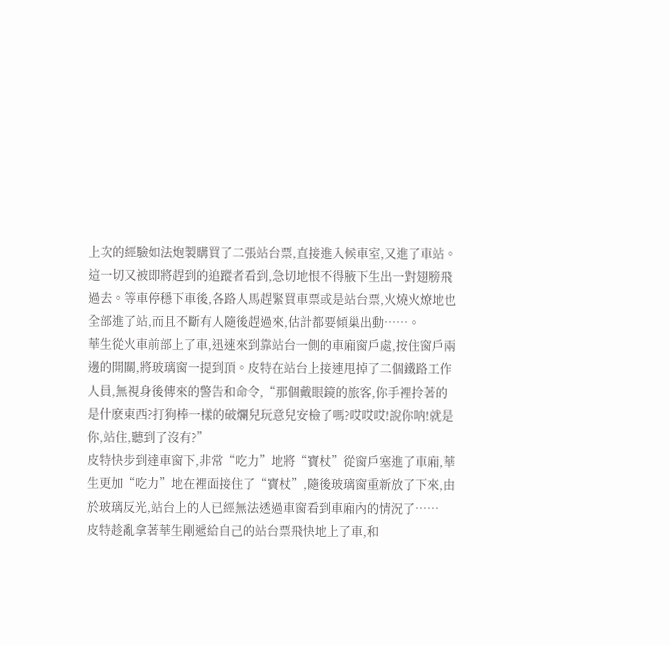上次的經驗如法炮製購買了二張站台票,直接進入候車室,又進了車站。
這一切又被即將趕到的追蹤者看到,急切地恨不得腋下生出一對翅膀飛過去。等車停穩下車後,各路人馬趕緊買車票或是站台票,火燒火燎地也全部進了站,而且不斷有人隨後趕過來,估計都要傾巢出動……。
華生從火車前部上了車,迅速來到靠站台一側的車廂窗戶處,按住窗戶兩邊的開關,將玻璃窗一提到頂。皮特在站台上接連甩掉了二個鐵路工作人員,無視身後傳來的警告和命令,“那個戴眼鏡的旅客,你手裡拎著的是什麽東西?打狗棒一樣的破爛兒玩意兒安檢了嗎?哎哎哎!說你呐!就是你,站住,聽到了沒有?”
皮特快步到達車窗下,非常“吃力”地將“寶杖”從窗戶塞進了車廂,華生更加“吃力”地在裡面接住了“寶杖”,隨後玻璃窗重新放了下來,由於玻璃反光,站台上的人已經無法透過車窗看到車廂內的情況了……
皮特趁亂拿著華生剛遞給自己的站台票飛快地上了車,和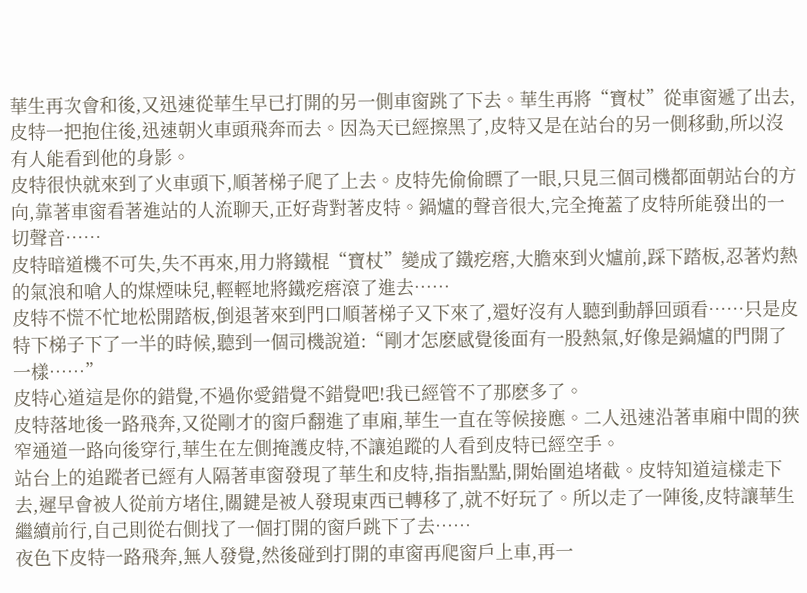華生再次會和後,又迅速從華生早已打開的另一側車窗跳了下去。華生再將“寶杖”從車窗遞了出去,皮特一把抱住後,迅速朝火車頭飛奔而去。因為天已經擦黑了,皮特又是在站台的另一側移動,所以沒有人能看到他的身影。
皮特很快就來到了火車頭下,順著梯子爬了上去。皮特先偷偷瞟了一眼,只見三個司機都面朝站台的方向,靠著車窗看著進站的人流聊天,正好背對著皮特。鍋爐的聲音很大,完全掩蓋了皮特所能發出的一切聲音……
皮特暗道機不可失,失不再來,用力將鐵棍“寶杖”變成了鐵疙瘩,大膽來到火爐前,踩下踏板,忍著灼熱的氣浪和嗆人的煤煙味兒,輕輕地將鐵疙瘩滾了進去……
皮特不慌不忙地松開踏板,倒退著來到門口順著梯子又下來了,還好沒有人聽到動靜回頭看……只是皮特下梯子下了一半的時候,聽到一個司機說道:“剛才怎麽感覺後面有一股熱氣,好像是鍋爐的門開了一樣……”
皮特心道這是你的錯覺,不過你愛錯覺不錯覺吧!我已經管不了那麽多了。
皮特落地後一路飛奔,又從剛才的窗戶翻進了車廂,華生一直在等候接應。二人迅速沿著車廂中間的狹窄通道一路向後穿行,華生在左側掩護皮特,不讓追蹤的人看到皮特已經空手。
站台上的追蹤者已經有人隔著車窗發現了華生和皮特,指指點點,開始圍追堵截。皮特知道這樣走下去,遲早會被人從前方堵住,關鍵是被人發現東西已轉移了,就不好玩了。所以走了一陣後,皮特讓華生繼續前行,自己則從右側找了一個打開的窗戶跳下了去……
夜色下皮特一路飛奔,無人發覺,然後碰到打開的車窗再爬窗戶上車,再一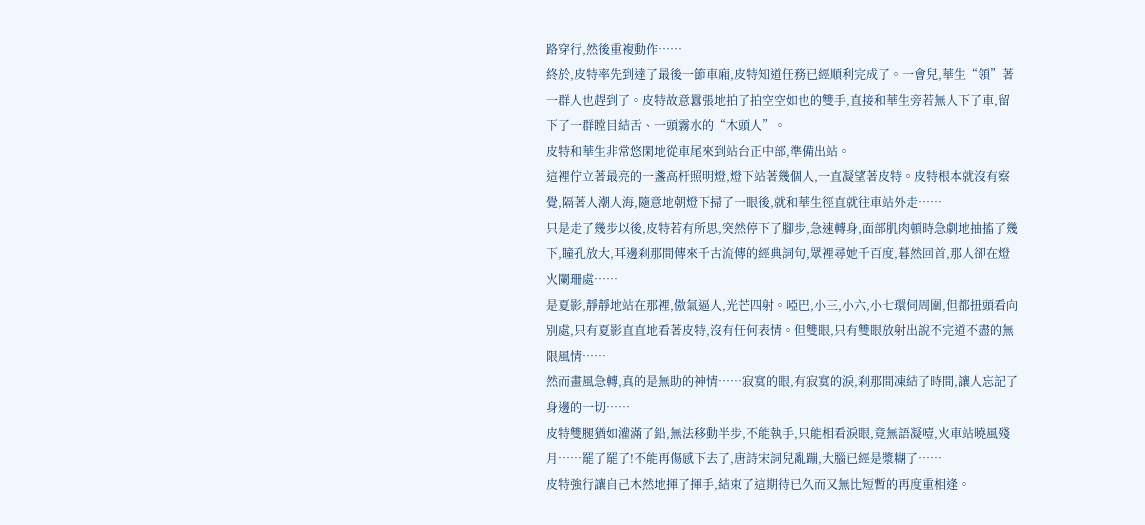路穿行,然後重複動作……
終於,皮特率先到達了最後一節車廂,皮特知道任務已經順利完成了。一會兒,華生“領”著一群人也趕到了。皮特故意囂張地拍了拍空空如也的雙手,直接和華生旁若無人下了車,留下了一群瞠目結舌、一頭霧水的“木頭人”。
皮特和華生非常悠閑地從車尾來到站台正中部,準備出站。
這裡佇立著最亮的一盞高杆照明燈,燈下站著幾個人,一直凝望著皮特。皮特根本就沒有察覺,隔著人潮人海,隨意地朝燈下掃了一眼後,就和華生徑直就往車站外走……
只是走了幾步以後,皮特若有所思,突然停下了腳步,急速轉身,面部肌肉頓時急劇地抽搐了幾下,瞳孔放大,耳邊刹那間傳來千古流傳的經典詞句,眾裡尋她千百度,暮然回首,那人卻在燈火闌珊處……
是夏影,靜靜地站在那裡,傲氣逼人,光芒四射。啞巴,小三,小六,小七環伺周圍,但都扭頭看向別處,只有夏影直直地看著皮特,沒有任何表情。但雙眼,只有雙眼放射出說不完道不盡的無限風情……
然而畫風急轉,真的是無助的神情……寂寞的眼,有寂寞的淚,刹那間凍結了時間,讓人忘記了身邊的一切……
皮特雙腿猶如灌滿了鉛,無法移動半步,不能執手,只能相看淚眼,竟無語凝噎,火車站曉風殘月……罷了罷了!不能再傷感下去了,唐詩宋詞兒亂蹦,大腦已經是漿糊了……
皮特強行讓自己木然地揮了揮手,結束了這期待已久而又無比短暫的再度重相逢。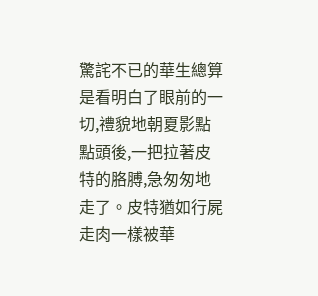驚詫不已的華生總算是看明白了眼前的一切,禮貌地朝夏影點點頭後,一把拉著皮特的胳膊,急匆匆地走了。皮特猶如行屍走肉一樣被華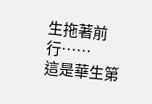生拖著前行……
這是華生第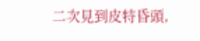二次見到皮特昏頭,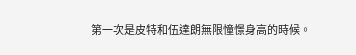第一次是皮特和伍達朗無限憧憬身高的時候。